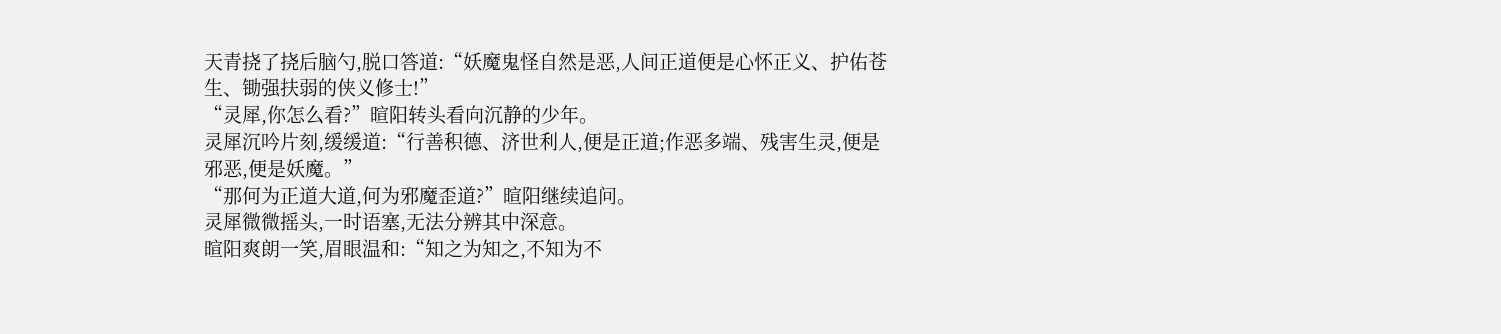天青挠了挠后脑勺,脱口答道:“妖魔鬼怪自然是恶,人间正道便是心怀正义、护佑苍生、锄强扶弱的侠义修士!”
“灵犀,你怎么看?”暄阳转头看向沉静的少年。
灵犀沉吟片刻,缓缓道:“行善积德、济世利人,便是正道;作恶多端、残害生灵,便是邪恶,便是妖魔。”
“那何为正道大道,何为邪魔歪道?”暄阳继续追问。
灵犀微微摇头,一时语塞,无法分辨其中深意。
暄阳爽朗一笑,眉眼温和:“知之为知之,不知为不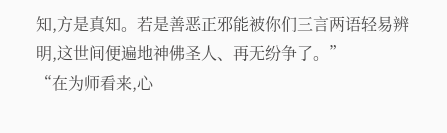知,方是真知。若是善恶正邪能被你们三言两语轻易辨明,这世间便遍地神佛圣人、再无纷争了。”
“在为师看来,心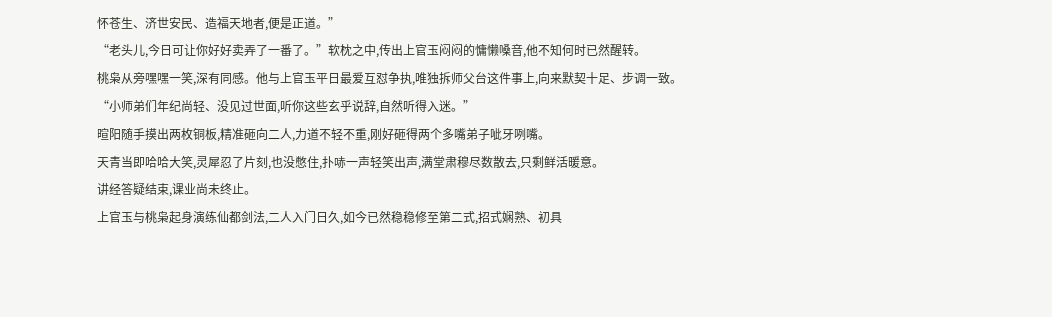怀苍生、济世安民、造福天地者,便是正道。”
“老头儿,今日可让你好好卖弄了一番了。”软枕之中,传出上官玉闷闷的慵懒嗓音,他不知何时已然醒转。
桃枭从旁嘿嘿一笑,深有同感。他与上官玉平日最爱互怼争执,唯独拆师父台这件事上,向来默契十足、步调一致。
“小师弟们年纪尚轻、没见过世面,听你这些玄乎说辞,自然听得入迷。”
暄阳随手摸出两枚铜板,精准砸向二人,力道不轻不重,刚好砸得两个多嘴弟子呲牙咧嘴。
天青当即哈哈大笑,灵犀忍了片刻,也没憋住,扑哧一声轻笑出声,满堂肃穆尽数散去,只剩鲜活暖意。
讲经答疑结束,课业尚未终止。
上官玉与桃枭起身演练仙都剑法,二人入门日久,如今已然稳稳修至第二式,招式娴熟、初具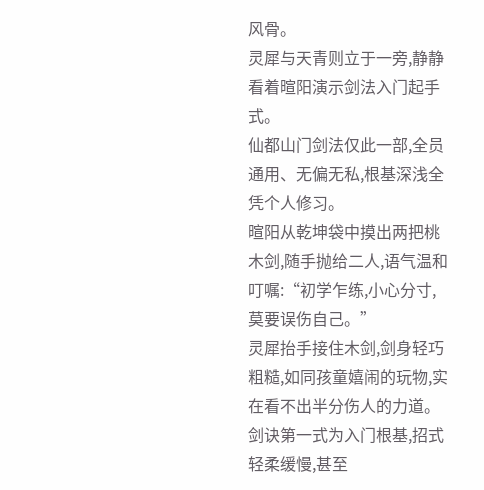风骨。
灵犀与天青则立于一旁,静静看着暄阳演示剑法入门起手式。
仙都山门剑法仅此一部,全员通用、无偏无私,根基深浅全凭个人修习。
暄阳从乾坤袋中摸出两把桃木剑,随手抛给二人,语气温和叮嘱:“初学乍练,小心分寸,莫要误伤自己。”
灵犀抬手接住木剑,剑身轻巧粗糙,如同孩童嬉闹的玩物,实在看不出半分伤人的力道。
剑诀第一式为入门根基,招式轻柔缓慢,甚至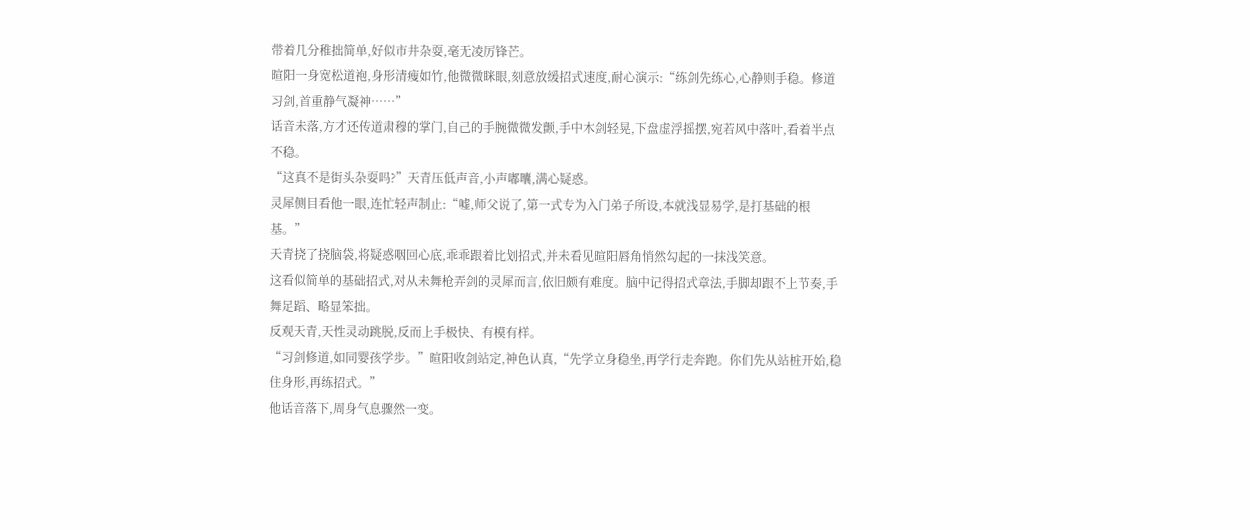带着几分稚拙简单,好似市井杂耍,毫无凌厉锋芒。
暄阳一身宽松道袍,身形清瘦如竹,他微微眯眼,刻意放缓招式速度,耐心演示:“练剑先练心,心静则手稳。修道习剑,首重静气凝神……”
话音未落,方才还传道肃穆的掌门,自己的手腕微微发颤,手中木剑轻晃,下盘虚浮摇摆,宛若风中落叶,看着半点不稳。
“这真不是街头杂耍吗?”天青压低声音,小声嘟囔,满心疑惑。
灵犀侧目看他一眼,连忙轻声制止:“嘘,师父说了,第一式专为入门弟子所设,本就浅显易学,是打基础的根基。”
天青挠了挠脑袋,将疑惑咽回心底,乖乖跟着比划招式,并未看见暄阳唇角悄然勾起的一抹浅笑意。
这看似简单的基础招式,对从未舞枪弄剑的灵犀而言,依旧颇有难度。脑中记得招式章法,手脚却跟不上节奏,手舞足蹈、略显笨拙。
反观天青,天性灵动跳脱,反而上手极快、有模有样。
“习剑修道,如同婴孩学步。”暄阳收剑站定,神色认真,“先学立身稳坐,再学行走奔跑。你们先从站桩开始,稳住身形,再练招式。”
他话音落下,周身气息骤然一变。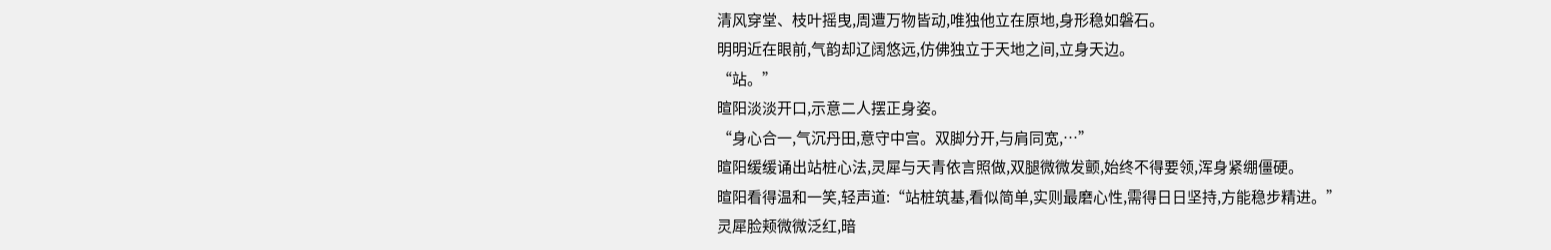清风穿堂、枝叶摇曳,周遭万物皆动,唯独他立在原地,身形稳如磐石。
明明近在眼前,气韵却辽阔悠远,仿佛独立于天地之间,立身天边。
“站。”
暄阳淡淡开口,示意二人摆正身姿。
“身心合一,气沉丹田,意守中宫。双脚分开,与肩同宽,…”
暄阳缓缓诵出站桩心法,灵犀与天青依言照做,双腿微微发颤,始终不得要领,浑身紧绷僵硬。
暄阳看得温和一笑,轻声道:“站桩筑基,看似简单,实则最磨心性,需得日日坚持,方能稳步精进。”
灵犀脸颊微微泛红,暗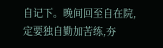自记下。晚间回至自在院,定要独自勤加苦练,夯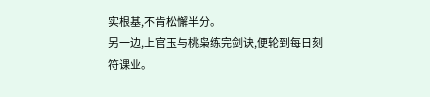实根基,不肯松懈半分。
另一边,上官玉与桃枭练完剑诀,便轮到每日刻符课业。